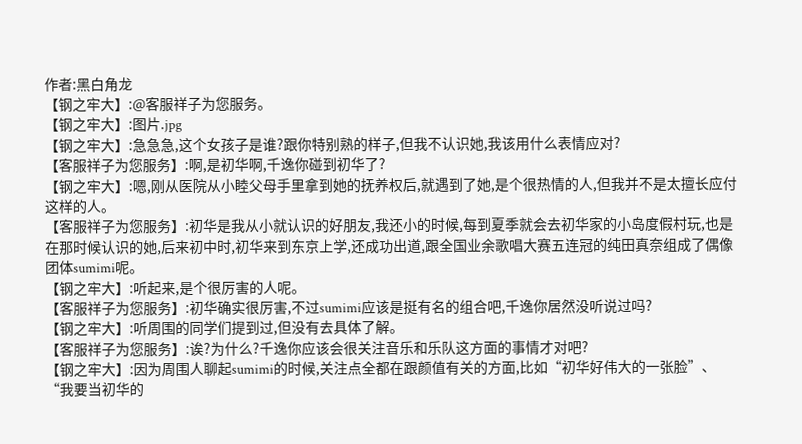作者:黑白角龙
【钢之牢大】:@客服祥子为您服务。
【钢之牢大】:图片.jpg
【钢之牢大】:急急急,这个女孩子是谁?跟你特别熟的样子,但我不认识她,我该用什么表情应对?
【客服祥子为您服务】:啊,是初华啊,千逸你碰到初华了?
【钢之牢大】:嗯,刚从医院从小睦父母手里拿到她的抚养权后,就遇到了她,是个很热情的人,但我并不是太擅长应付这样的人。
【客服祥子为您服务】:初华是我从小就认识的好朋友,我还小的时候,每到夏季就会去初华家的小岛度假村玩,也是在那时候认识的她,后来初中时,初华来到东京上学,还成功出道,跟全国业余歌唱大赛五连冠的纯田真奈组成了偶像团体sumimi呢。
【钢之牢大】:听起来,是个很厉害的人呢。
【客服祥子为您服务】:初华确实很厉害,不过sumimi应该是挺有名的组合吧,千逸你居然没听说过吗?
【钢之牢大】:听周围的同学们提到过,但没有去具体了解。
【客服祥子为您服务】:诶?为什么?千逸你应该会很关注音乐和乐队这方面的事情才对吧?
【钢之牢大】:因为周围人聊起sumimi的时候,关注点全都在跟颜值有关的方面,比如“初华好伟大的一张脸”、“我要当初华的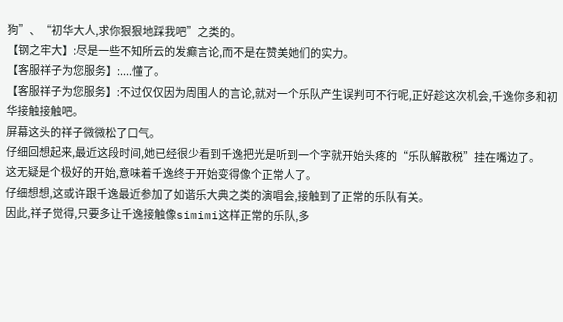狗”、“初华大人,求你狠狠地踩我吧”之类的。
【钢之牢大】:尽是一些不知所云的发癫言论,而不是在赞美她们的实力。
【客服祥子为您服务】:....懂了。
【客服祥子为您服务】:不过仅仅因为周围人的言论,就对一个乐队产生误判可不行呢,正好趁这次机会,千逸你多和初华接触接触吧。
屏幕这头的祥子微微松了口气。
仔细回想起来,最近这段时间,她已经很少看到千逸把光是听到一个字就开始头疼的“乐队解散税”挂在嘴边了。
这无疑是个极好的开始,意味着千逸终于开始变得像个正常人了。
仔细想想,这或许跟千逸最近参加了如谐乐大典之类的演唱会,接触到了正常的乐队有关。
因此,祥子觉得,只要多让千逸接触像simimi这样正常的乐队,多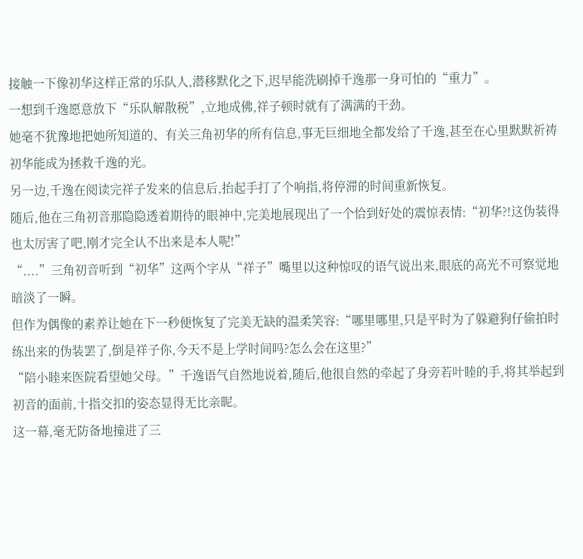接触一下像初华这样正常的乐队人,潜移默化之下,迟早能洗刷掉千逸那一身可怕的“重力”。
一想到千逸愿意放下“乐队解散税”,立地成佛,祥子顿时就有了满满的干劲。
她毫不犹豫地把她所知道的、有关三角初华的所有信息,事无巨细地全都发给了千逸,甚至在心里默默祈祷初华能成为拯救千逸的光。
另一边,千逸在阅读完祥子发来的信息后,抬起手打了个响指,将停滞的时间重新恢复。
随后,他在三角初音那隐隐透着期待的眼神中,完美地展现出了一个恰到好处的震惊表情:“初华?!这伪装得也太厉害了吧,刚才完全认不出来是本人呢!”
“....”三角初音听到“初华”这两个字从“祥子”嘴里以这种惊叹的语气说出来,眼底的高光不可察觉地暗淡了一瞬。
但作为偶像的素养让她在下一秒便恢复了完美无缺的温柔笑容:“哪里哪里,只是平时为了躲避狗仔偷拍时练出来的伪装罢了,倒是祥子你,今天不是上学时间吗?怎么会在这里?”
“陪小睦来医院看望她父母。”千逸语气自然地说着,随后,他很自然的牵起了身旁若叶睦的手,将其举起到初音的面前,十指交扣的姿态显得无比亲昵。
这一幕,毫无防备地撞进了三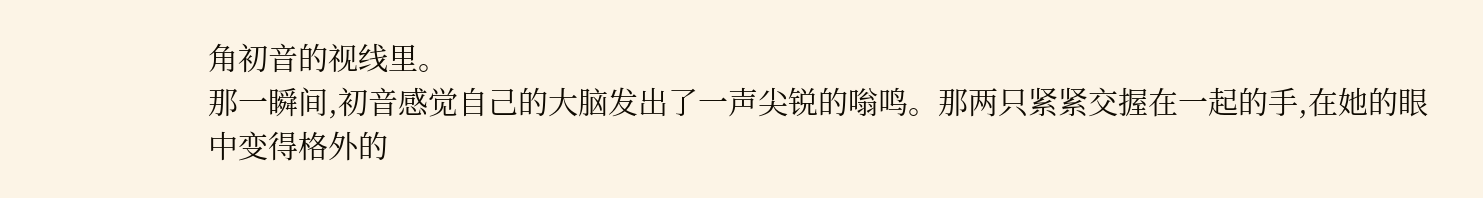角初音的视线里。
那一瞬间,初音感觉自己的大脑发出了一声尖锐的嗡鸣。那两只紧紧交握在一起的手,在她的眼中变得格外的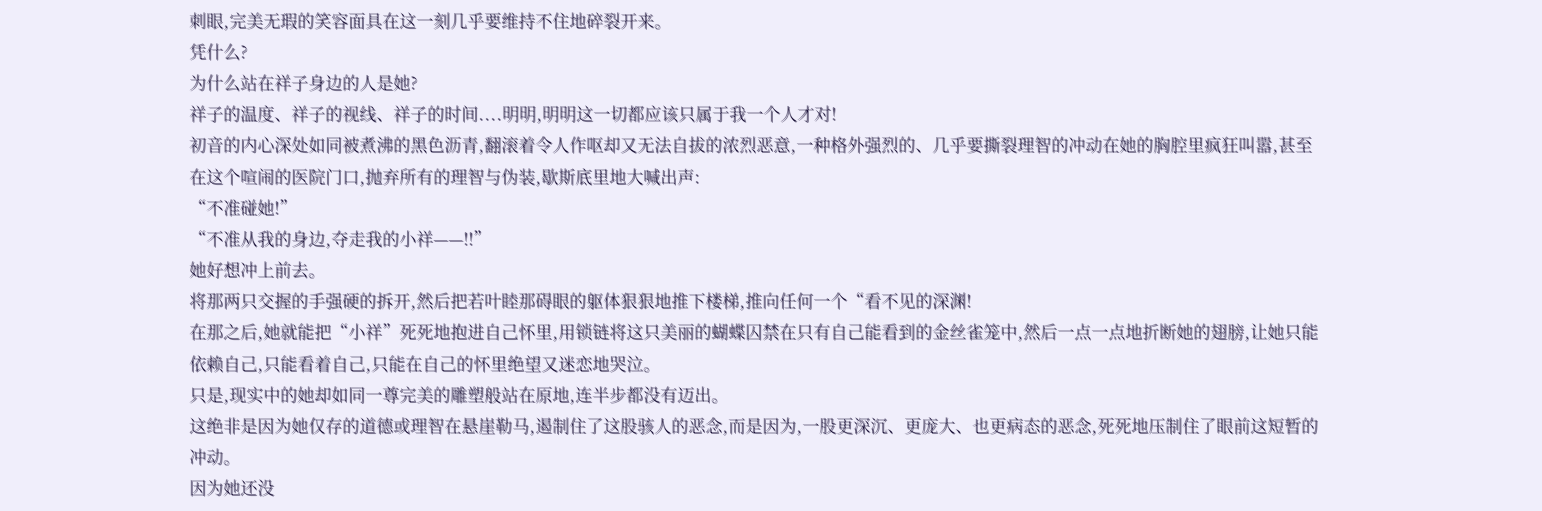刺眼,完美无瑕的笑容面具在这一刻几乎要维持不住地碎裂开来。
凭什么?
为什么站在祥子身边的人是她?
祥子的温度、祥子的视线、祥子的时间....明明,明明这一切都应该只属于我一个人才对!
初音的内心深处如同被煮沸的黑色沥青,翻滚着令人作呕却又无法自拔的浓烈恶意,一种格外强烈的、几乎要撕裂理智的冲动在她的胸腔里疯狂叫嚣,甚至在这个喧闹的医院门口,抛弃所有的理智与伪装,歇斯底里地大喊出声:
“不准碰她!”
“不准从我的身边,夺走我的小祥——!!”
她好想冲上前去。
将那两只交握的手强硬的拆开,然后把若叶睦那碍眼的躯体狠狠地推下楼梯,推向任何一个“看不见的深渊!
在那之后,她就能把“小祥”死死地抱进自己怀里,用锁链将这只美丽的蝴蝶囚禁在只有自己能看到的金丝雀笼中,然后一点一点地折断她的翅膀,让她只能依赖自己,只能看着自己,只能在自己的怀里绝望又迷恋地哭泣。
只是,现实中的她却如同一尊完美的雕塑般站在原地,连半步都没有迈出。
这绝非是因为她仅存的道德或理智在悬崖勒马,遏制住了这股骇人的恶念,而是因为,一股更深沉、更庞大、也更病态的恶念,死死地压制住了眼前这短暂的冲动。
因为她还没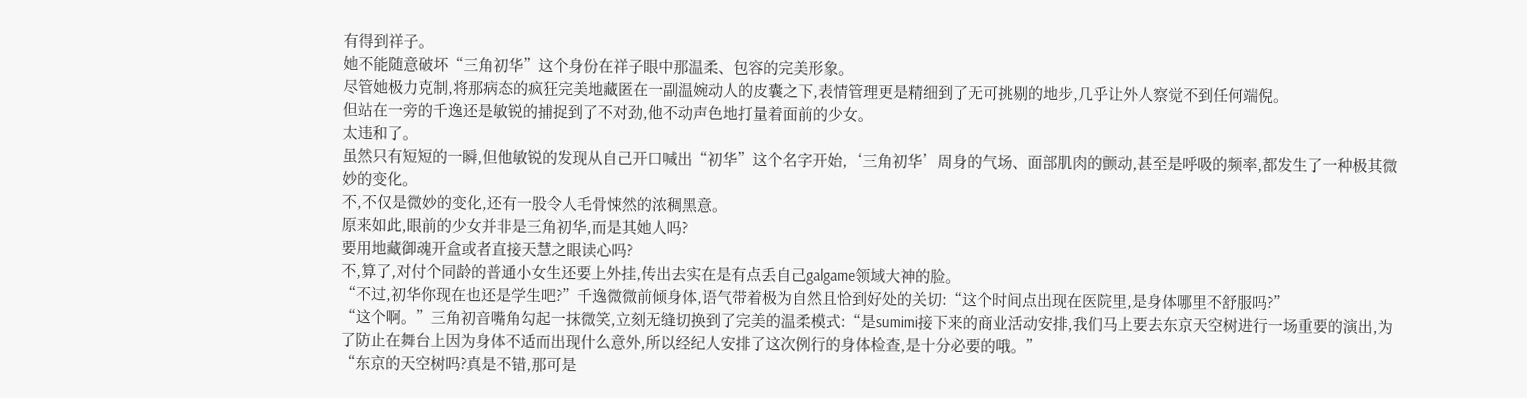有得到祥子。
她不能随意破坏“三角初华”这个身份在祥子眼中那温柔、包容的完美形象。
尽管她极力克制,将那病态的疯狂完美地藏匿在一副温婉动人的皮囊之下,表情管理更是精细到了无可挑剔的地步,几乎让外人察觉不到任何端倪。
但站在一旁的千逸还是敏锐的捕捉到了不对劲,他不动声色地打量着面前的少女。
太违和了。
虽然只有短短的一瞬,但他敏锐的发现从自己开口喊出“初华”这个名字开始,‘三角初华’周身的气场、面部肌肉的颤动,甚至是呼吸的频率,都发生了一种极其微妙的变化。
不,不仅是微妙的变化,还有一股令人毛骨悚然的浓稠黑意。
原来如此,眼前的少女并非是三角初华,而是其她人吗?
要用地藏御魂开盒或者直接天慧之眼读心吗?
不,算了,对付个同龄的普通小女生还要上外挂,传出去实在是有点丢自己galgame领域大神的脸。
“不过,初华你现在也还是学生吧?”千逸微微前倾身体,语气带着极为自然且恰到好处的关切:“这个时间点出现在医院里,是身体哪里不舒服吗?”
“这个啊。”三角初音嘴角勾起一抹微笑,立刻无缝切换到了完美的温柔模式:“是sumimi接下来的商业活动安排,我们马上要去东京天空树进行一场重要的演出,为了防止在舞台上因为身体不适而出现什么意外,所以经纪人安排了这次例行的身体检查,是十分必要的哦。”
“东京的天空树吗?真是不错,那可是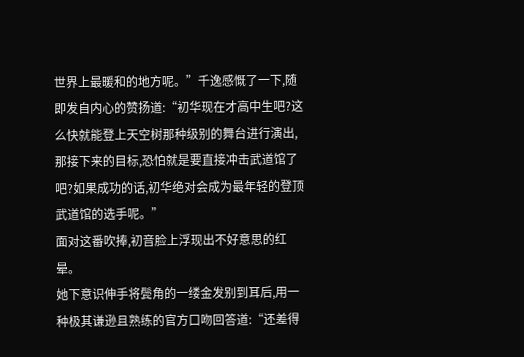世界上最暖和的地方呢。”千逸感慨了一下,随即发自内心的赞扬道:“初华现在才高中生吧?这么快就能登上天空树那种级别的舞台进行演出,那接下来的目标,恐怕就是要直接冲击武道馆了吧?如果成功的话,初华绝对会成为最年轻的登顶武道馆的选手呢。”
面对这番吹捧,初音脸上浮现出不好意思的红晕。
她下意识伸手将鬓角的一缕金发别到耳后,用一种极其谦逊且熟练的官方口吻回答道:“还差得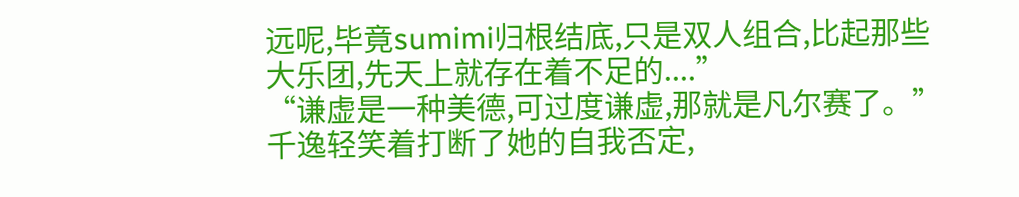远呢,毕竟sumimi归根结底,只是双人组合,比起那些大乐团,先天上就存在着不足的....”
“谦虚是一种美德,可过度谦虚,那就是凡尔赛了。”千逸轻笑着打断了她的自我否定,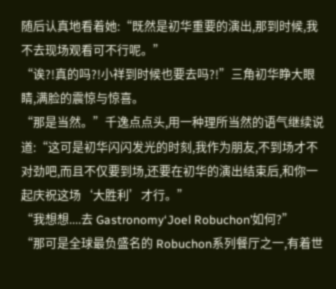随后认真地看着她:“既然是初华重要的演出,那到时候,我不去现场观看可不行呢。”
“诶?!真的吗?!小祥到时候也要去吗?!”三角初华睁大眼睛,满脸的震惊与惊喜。
“那是当然。”千逸点点头,用一种理所当然的语气继续说道:“这可是初华闪闪发光的时刻,我作为朋友,不到场才不对劲吧,而且不仅要到场,还要在初华的演出结束后,和你一起庆祝这场‘大胜利’才行。”
“我想想....去 Gastronomy‘Joel Robuchon’如何?”
“那可是全球最负盛名的 Robuchon系列餐厅之一,有着世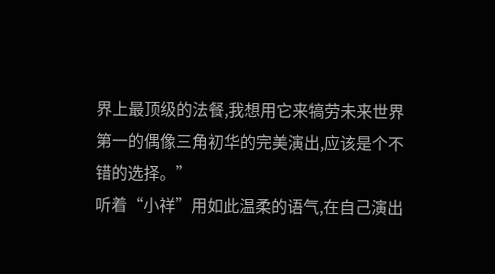界上最顶级的法餐,我想用它来犒劳未来世界第一的偶像三角初华的完美演出,应该是个不错的选择。”
听着“小祥”用如此温柔的语气,在自己演出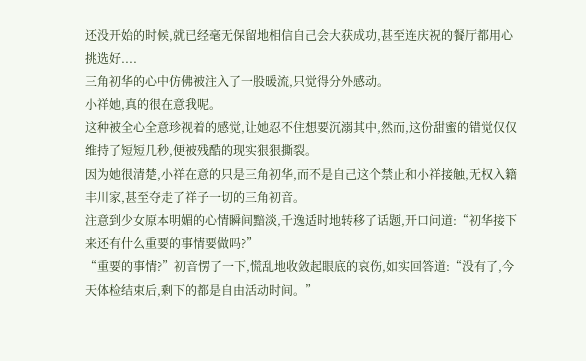还没开始的时候,就已经毫无保留地相信自己会大获成功,甚至连庆祝的餐厅都用心挑选好....
三角初华的心中仿佛被注入了一股暖流,只觉得分外感动。
小祥她,真的很在意我呢。
这种被全心全意珍视着的感觉,让她忍不住想要沉溺其中,然而,这份甜蜜的错觉仅仅维持了短短几秒,便被残酷的现实狠狠撕裂。
因为她很清楚,小祥在意的只是三角初华,而不是自己这个禁止和小祥接触,无权入籍丰川家,甚至夺走了祥子一切的三角初音。
注意到少女原本明媚的心情瞬间黯淡,千逸适时地转移了话题,开口问道:“初华接下来还有什么重要的事情要做吗?”
“重要的事情?”初音愣了一下,慌乱地收敛起眼底的哀伤,如实回答道:“没有了,今天体检结束后,剩下的都是自由活动时间。”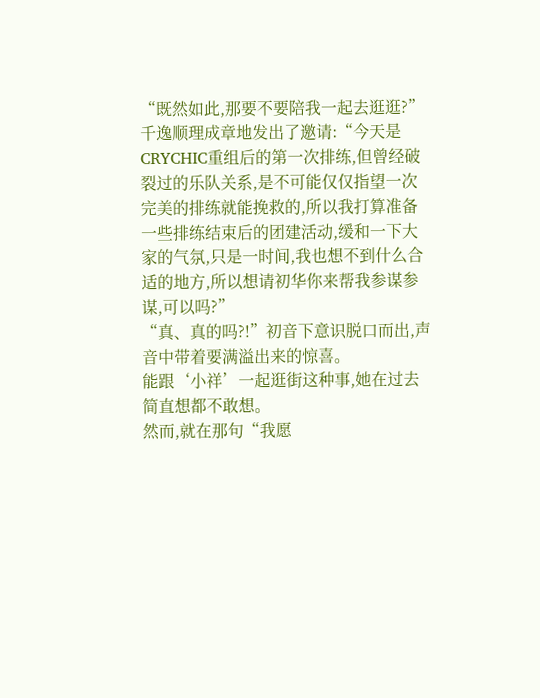“既然如此,那要不要陪我一起去逛逛?”千逸顺理成章地发出了邀请:“今天是CRYCHIC重组后的第一次排练,但曾经破裂过的乐队关系,是不可能仅仅指望一次完美的排练就能挽救的,所以我打算准备一些排练结束后的团建活动,缓和一下大家的气氛,只是一时间,我也想不到什么合适的地方,所以想请初华你来帮我参谋参谋,可以吗?”
“真、真的吗?!”初音下意识脱口而出,声音中带着要满溢出来的惊喜。
能跟‘小祥’一起逛街这种事,她在过去简直想都不敢想。
然而,就在那句“我愿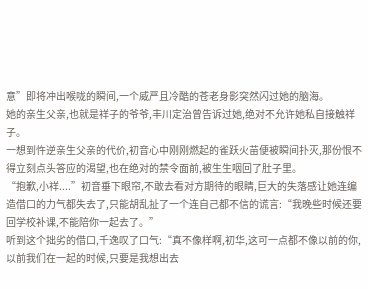意”即将冲出喉咙的瞬间,一个威严且冷酷的苍老身影突然闪过她的脑海。
她的亲生父亲,也就是祥子的爷爷,丰川定治曾告诉过她,绝对不允许她私自接触祥子。
一想到忤逆亲生父亲的代价,初音心中刚刚燃起的雀跃火苗便被瞬间扑灭,那份恨不得立刻点头答应的渴望,也在绝对的禁令面前,被生生咽回了肚子里。
“抱歉,小祥....”初音垂下眼帘,不敢去看对方期待的眼睛,巨大的失落感让她连编造借口的力气都失去了,只能胡乱扯了一个连自己都不信的谎言:“我晚些时候还要回学校补课,不能陪你一起去了。”
听到这个拙劣的借口,千逸叹了口气:“真不像样啊,初华,这可一点都不像以前的你,以前我们在一起的时候,只要是我想出去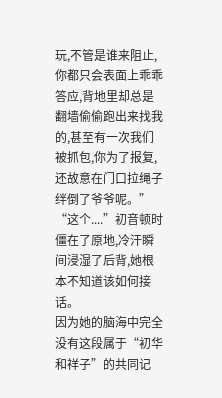玩,不管是谁来阻止,你都只会表面上乖乖答应,背地里却总是翻墙偷偷跑出来找我的,甚至有一次我们被抓包,你为了报复,还故意在门口拉绳子绊倒了爷爷呢。”
“这个....”初音顿时僵在了原地,冷汗瞬间浸湿了后背,她根本不知道该如何接话。
因为她的脑海中完全没有这段属于“初华和祥子”的共同记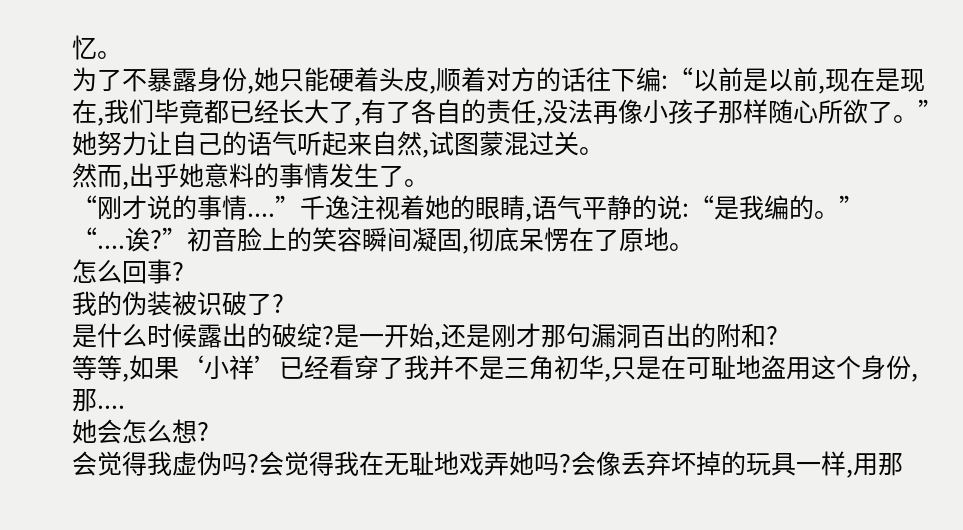忆。
为了不暴露身份,她只能硬着头皮,顺着对方的话往下编:“以前是以前,现在是现在,我们毕竟都已经长大了,有了各自的责任,没法再像小孩子那样随心所欲了。”
她努力让自己的语气听起来自然,试图蒙混过关。
然而,出乎她意料的事情发生了。
“刚才说的事情....”千逸注视着她的眼睛,语气平静的说:“是我编的。”
“....诶?”初音脸上的笑容瞬间凝固,彻底呆愣在了原地。
怎么回事?
我的伪装被识破了?
是什么时候露出的破绽?是一开始,还是刚才那句漏洞百出的附和?
等等,如果‘小祥’已经看穿了我并不是三角初华,只是在可耻地盗用这个身份,那....
她会怎么想?
会觉得我虚伪吗?会觉得我在无耻地戏弄她吗?会像丢弃坏掉的玩具一样,用那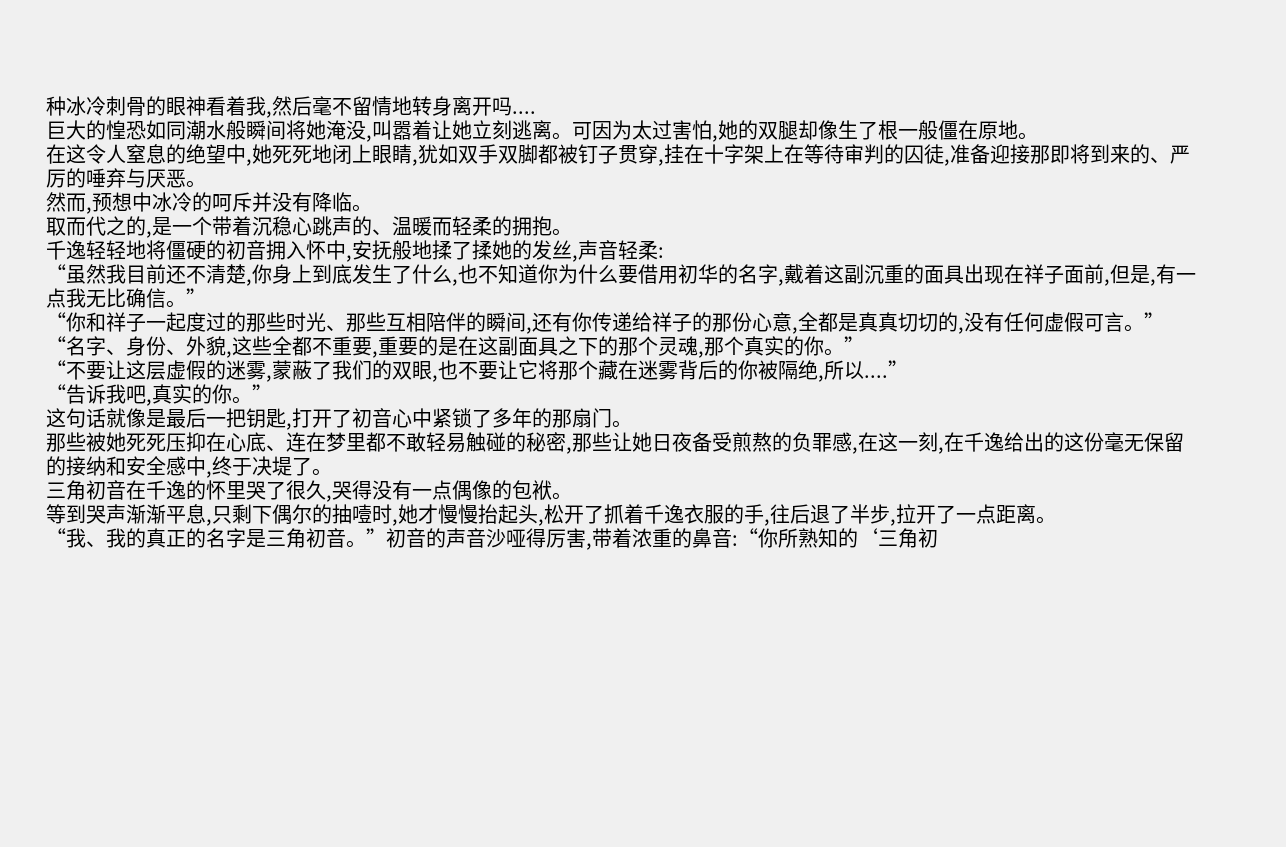种冰冷刺骨的眼神看着我,然后毫不留情地转身离开吗....
巨大的惶恐如同潮水般瞬间将她淹没,叫嚣着让她立刻逃离。可因为太过害怕,她的双腿却像生了根一般僵在原地。
在这令人窒息的绝望中,她死死地闭上眼睛,犹如双手双脚都被钉子贯穿,挂在十字架上在等待审判的囚徒,准备迎接那即将到来的、严厉的唾弃与厌恶。
然而,预想中冰冷的呵斥并没有降临。
取而代之的,是一个带着沉稳心跳声的、温暖而轻柔的拥抱。
千逸轻轻地将僵硬的初音拥入怀中,安抚般地揉了揉她的发丝,声音轻柔:
“虽然我目前还不清楚,你身上到底发生了什么,也不知道你为什么要借用初华的名字,戴着这副沉重的面具出现在祥子面前,但是,有一点我无比确信。”
“你和祥子一起度过的那些时光、那些互相陪伴的瞬间,还有你传递给祥子的那份心意,全都是真真切切的,没有任何虚假可言。”
“名字、身份、外貌,这些全都不重要,重要的是在这副面具之下的那个灵魂,那个真实的你。”
“不要让这层虚假的迷雾,蒙蔽了我们的双眼,也不要让它将那个藏在迷雾背后的你被隔绝,所以....”
“告诉我吧,真实的你。”
这句话就像是最后一把钥匙,打开了初音心中紧锁了多年的那扇门。
那些被她死死压抑在心底、连在梦里都不敢轻易触碰的秘密,那些让她日夜备受煎熬的负罪感,在这一刻,在千逸给出的这份毫无保留的接纳和安全感中,终于决堤了。
三角初音在千逸的怀里哭了很久,哭得没有一点偶像的包袱。
等到哭声渐渐平息,只剩下偶尔的抽噎时,她才慢慢抬起头,松开了抓着千逸衣服的手,往后退了半步,拉开了一点距离。
“我、我的真正的名字是三角初音。”初音的声音沙哑得厉害,带着浓重的鼻音:“你所熟知的‘三角初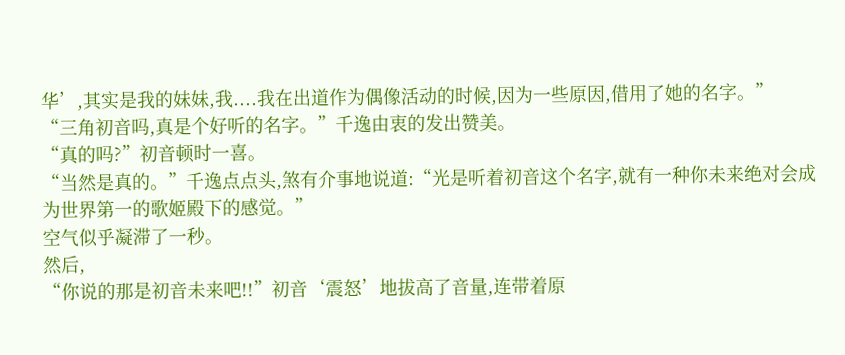华’,其实是我的妹妹,我....我在出道作为偶像活动的时候,因为一些原因,借用了她的名字。”
“三角初音吗,真是个好听的名字。”千逸由衷的发出赞美。
“真的吗?”初音顿时一喜。
“当然是真的。”千逸点点头,煞有介事地说道:“光是听着初音这个名字,就有一种你未来绝对会成为世界第一的歌姬殿下的感觉。”
空气似乎凝滞了一秒。
然后,
“你说的那是初音未来吧!!”初音‘震怒’地拔高了音量,连带着原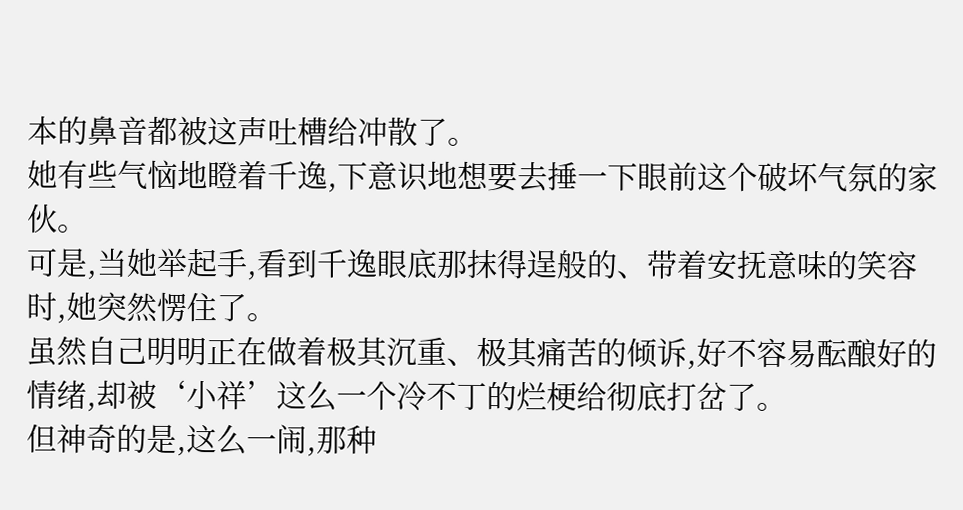本的鼻音都被这声吐槽给冲散了。
她有些气恼地瞪着千逸,下意识地想要去捶一下眼前这个破坏气氛的家伙。
可是,当她举起手,看到千逸眼底那抹得逞般的、带着安抚意味的笑容时,她突然愣住了。
虽然自己明明正在做着极其沉重、极其痛苦的倾诉,好不容易酝酿好的情绪,却被‘小祥’这么一个冷不丁的烂梗给彻底打岔了。
但神奇的是,这么一闹,那种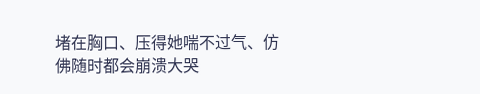堵在胸口、压得她喘不过气、仿佛随时都会崩溃大哭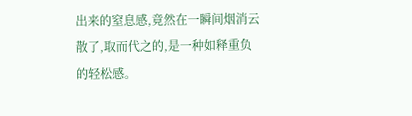出来的窒息感,竟然在一瞬间烟消云散了,取而代之的,是一种如释重负的轻松感。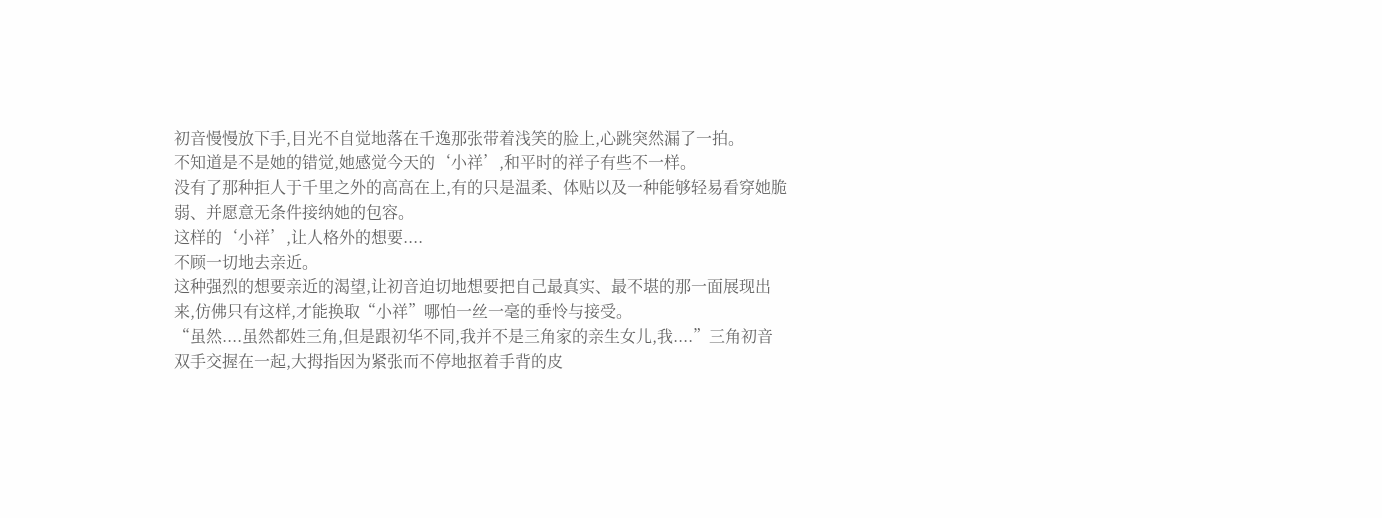初音慢慢放下手,目光不自觉地落在千逸那张带着浅笑的脸上,心跳突然漏了一拍。
不知道是不是她的错觉,她感觉今天的‘小祥’,和平时的祥子有些不一样。
没有了那种拒人于千里之外的高高在上,有的只是温柔、体贴以及一种能够轻易看穿她脆弱、并愿意无条件接纳她的包容。
这样的‘小祥’,让人格外的想要....
不顾一切地去亲近。
这种强烈的想要亲近的渴望,让初音迫切地想要把自己最真实、最不堪的那一面展现出来,仿佛只有这样,才能换取“小祥”哪怕一丝一毫的垂怜与接受。
“虽然....虽然都姓三角,但是跟初华不同,我并不是三角家的亲生女儿,我....”三角初音双手交握在一起,大拇指因为紧张而不停地抠着手背的皮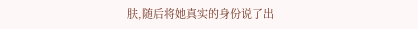肤,随后将她真实的身份说了出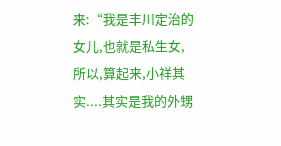来:“我是丰川定治的女儿,也就是私生女,所以,算起来,小祥其实....其实是我的外甥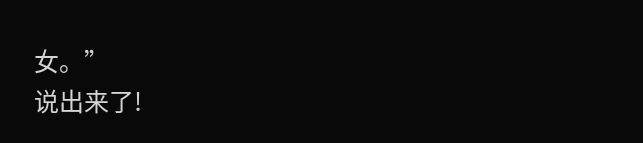女。”
说出来了!